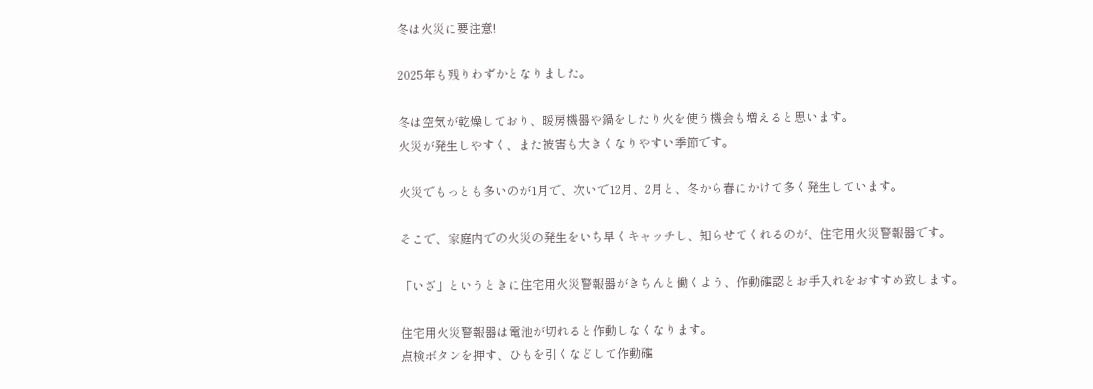冬は火災に要注意!

2025年も残りわずかとなりました。

冬は空気が乾燥しており、暖房機器や鍋をしたり火を使う機会も増えると思います。
火災が発生しやすく、また被害も大きくなりやすい季節です。

火災でもっとも多いのが1月で、次いで12月、2月と、冬から春にかけて多く発生しています。

そこで、家庭内での火災の発生をいち早くキャッチし、知らせてくれるのが、住宅用火災警報器です。

「いざ」というときに住宅用火災警報器がきちんと働くよう、作動確認とお手入れをおすすめ致します。

住宅用火災警報器は電池が切れると作動しなくなります。
点検ボタンを押す、ひもを引くなどして作動確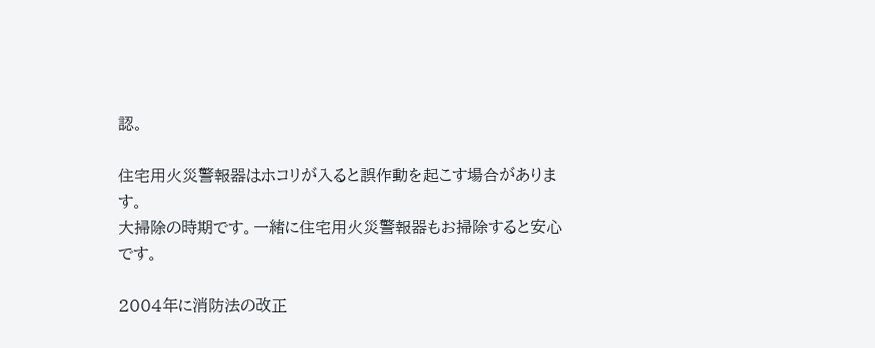認。

住宅用火災警報器はホコリが入ると誤作動を起こす場合があります。
大掃除の時期です。一緒に住宅用火災警報器もお掃除すると安心です。

2004年に消防法の改正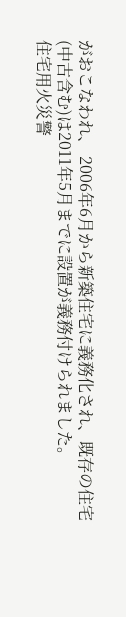がおこなわれ、 2006年6月から新築住宅に義務化され、既存の住宅(中古含む)は2011年5月までに設置が義務付けられました。
住宅用火災警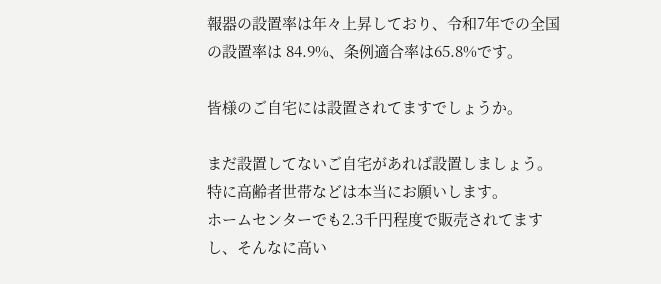報器の設置率は年々上昇しており、令和7年での全国の設置率は 84.9%、条例適合率は65.8%です。

皆様のご自宅には設置されてますでしょうか。

まだ設置してないご自宅があれば設置しましょう。
特に高齢者世帯などは本当にお願いします。
ホームセンターでも2.3千円程度で販売されてますし、そんなに高い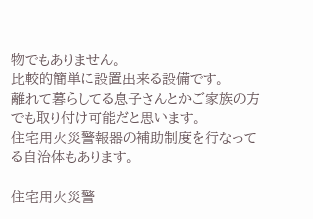物でもありません。
比較的簡単に設置出来る設備です。
離れて暮らしてる息子さんとかご家族の方でも取り付け可能だと思います。
住宅用火災警報器の補助制度を行なってる自治体もあります。

住宅用火災警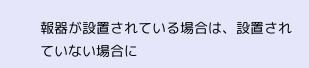報器が設置されている場合は、設置されていない場合に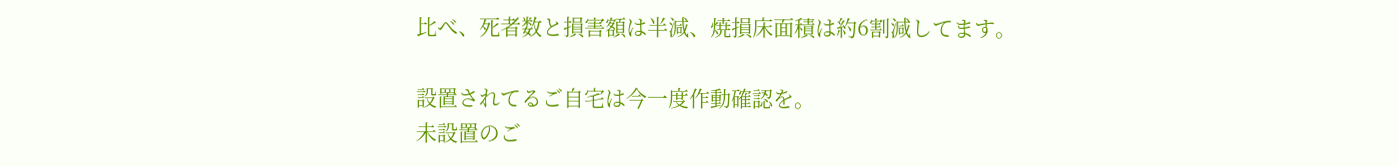比べ、死者数と損害額は半減、焼損床面積は約6割減してます。

設置されてるご自宅は今一度作動確認を。
未設置のご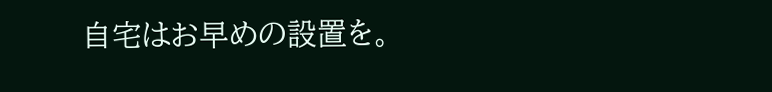自宅はお早めの設置を。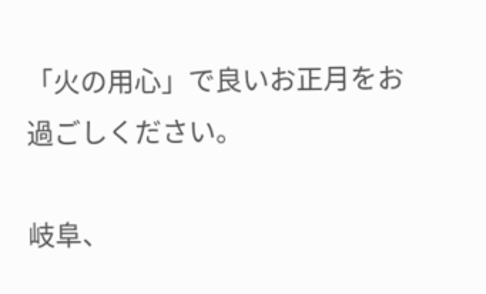「火の用心」で良いお正月をお過ごしください。

岐阜、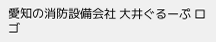愛知の消防設備会社 大井ぐるーぷ ロゴ